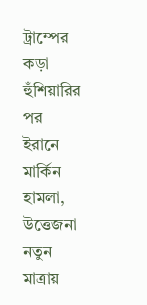ট্রাম্পের কড়া হুঁশিয়ারির পর ইরানে মার্কিন হামলা, উত্তেজনা নতুন মাত্রায়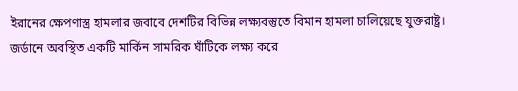ইরানের ক্ষেপণাস্ত্র হামলার জবাবে দেশটির বিভিন্ন লক্ষ্যবস্তুতে বিমান হামলা চালিয়েছে যুক্তরাষ্ট্র। জর্ডানে অবস্থিত একটি মার্কিন সামরিক ঘাঁটিকে লক্ষ্য করে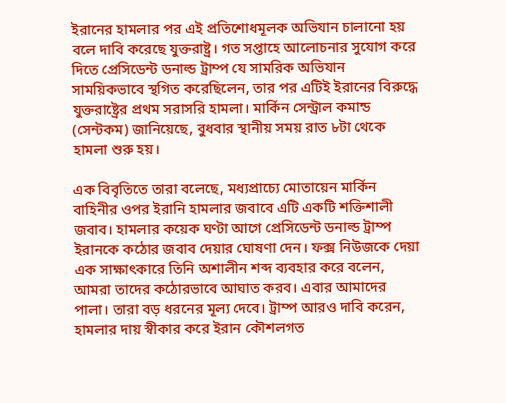ইরানের হামলার পর এই প্রতিশোধমূলক অভিযান চালানো হয় বলে দাবি করেছে যুক্তরাষ্ট্র। গত সপ্তাহে আলোচনার সুযোগ করে দিতে প্রেসিডেন্ট ডনাল্ড ট্রাম্প যে সামরিক অভিযান সাময়িকভাবে স্থগিত করেছিলেন, তার পর এটিই ইরানের বিরুদ্ধে যুক্তরাষ্ট্রের প্রথম সরাসরি হামলা। মার্কিন সেন্ট্রাল কমান্ড (সেন্টকম) জানিয়েছে, বুধবার স্থানীয় সময় রাত ৮টা থেকে হামলা শুরু হয়।

এক বিবৃতিতে তারা বলেছে, মধ্যপ্রাচ্যে মোতায়েন মার্কিন বাহিনীর ওপর ইরানি হামলার জবাবে এটি একটি শক্তিশালী জবাব। হামলার কয়েক ঘণ্টা আগে প্রেসিডেন্ট ডনাল্ড ট্রাম্প ইরানকে কঠোর জবাব দেয়ার ঘোষণা দেন। ফক্স নিউজকে দেয়া এক সাক্ষাৎকারে তিনি অশালীন শব্দ ব্যবহার করে বলেন, আমরা তাদের কঠোরভাবে আঘাত করব। এবার আমাদের পালা। তারা বড় ধরনের মূল্য দেবে। ট্রাম্প আরও দাবি করেন, হামলার দায় স্বীকার করে ইরান কৌশলগত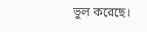ভুল করেছে।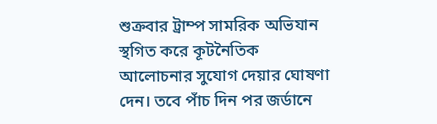শুক্রবার ট্রাম্প সামরিক অভিযান স্থগিত করে কূটনৈতিক আলোচনার সুযোগ দেয়ার ঘোষণা দেন। তবে পাঁচ দিন পর জর্ডানে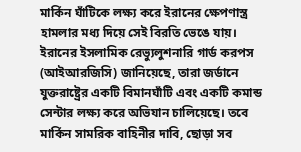মার্কিন ঘাঁটিকে লক্ষ্য করে ইরানের ক্ষেপণাস্ত্র হামলার মধ্য দিয়ে সেই বিরতি ভেঙে যায়। ইরানের ইসলামিক রেভ্যুলুশনারি গার্ড করপস (আইআরজিসি) জানিয়েছে, তারা জর্ডানে যুক্তরাষ্ট্রের একটি বিমানঘাঁটি এবং একটি কমান্ড সেন্টার লক্ষ্য করে অভিযান চালিয়েছে। তবে মার্কিন সামরিক বাহিনীর দাবি, ছোড়া সব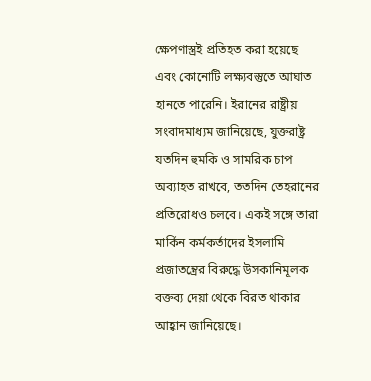ক্ষেপণাস্ত্রই প্রতিহত করা হয়েছে এবং কোনোটি লক্ষ্যবস্তুতে আঘাত হানতে পারেনি। ইরানের রাষ্ট্রীয় সংবাদমাধ্যম জানিয়েছে, যুক্তরাষ্ট্র যতদিন হুমকি ও সামরিক চাপ অব্যাহত রাখবে, ততদিন তেহরানের প্রতিরোধও চলবে। একই সঙ্গে তারা মার্কিন কর্মকর্তাদের ইসলামি প্রজাতন্ত্রের বিরুদ্ধে উসকানিমূলক বক্তব্য দেয়া থেকে বিরত থাকার আহ্বান জানিয়েছে।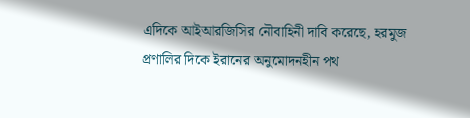এদিকে আইআরজিসির নৌবাহিনী দাবি করেছে, হরমুজ প্রণালির দিকে ইরানের অনুমোদনহীন পথ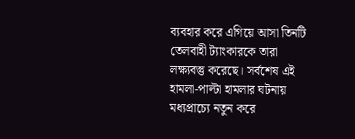ব্যবহার করে এগিয়ে আসা তিনটি তেলবাহী ট্যাংকারকে তারা লক্ষ্যবস্তু করেছে। সর্বশেষ এই হামলা-পাল্টা হামলার ঘটনায় মধ্যপ্রাচ্যে নতুন করে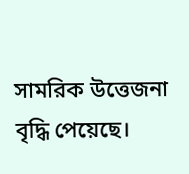সামরিক উত্তেজনা বৃদ্ধি পেয়েছে।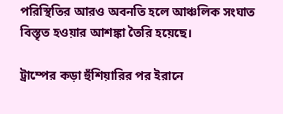পরিস্থিতির আরও অবনতি হলে আঞ্চলিক সংঘাত বিস্তৃত হওয়ার আশঙ্কা তৈরি হয়েছে।

ট্রাম্পের কড়া হুঁশিয়ারির পর ইরানে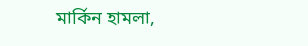মার্কিন হামলা,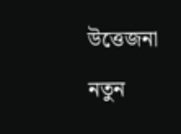উত্তেজনা নতুন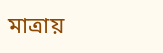মাত্রায়